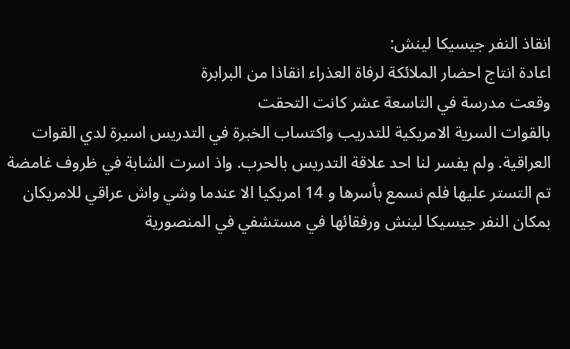انقاذ النفر جيسيكا لينش:
اعادة انتاج احضار الملائكة لرفاة العذراء انقاذا من البرابرة
وقعت مدرسة في التاسعة عشر كانت التحقت
بالقوات السرية الامريكية للتدريب واكتساب الخبرة في التدريس اسيرة لدي القوات
العراقية. ولم يفسر لنا احد علاقة التدريس بالحرب. واذ اسرت الشابة في ظروف غامضة
تم التستر عليها فلم نسمع بأسرها و 14 امريكيا الا عندما وشي واش عراقي للامريكان
بمكان النفر جيسيكا لينش ورفقائها في مستشفي في المنصورية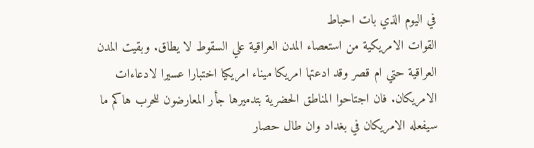في اليوم الذي بات احباط
القوات الامريكية من استعصاء المدن العراقية علي السقوط لا يطاق. وبقيت المدن
العراقية حتي ام قصر وقد ادعتها امريكا ميناء امريكيا اختبارا عسيرا لادعاءات
الامريكان. فان اجتاحوا المناطق الحضرية بتدميرها جأر المعارضون للحرب هاكم ما
سيفعله الامريكان في بغداد وان طال حصار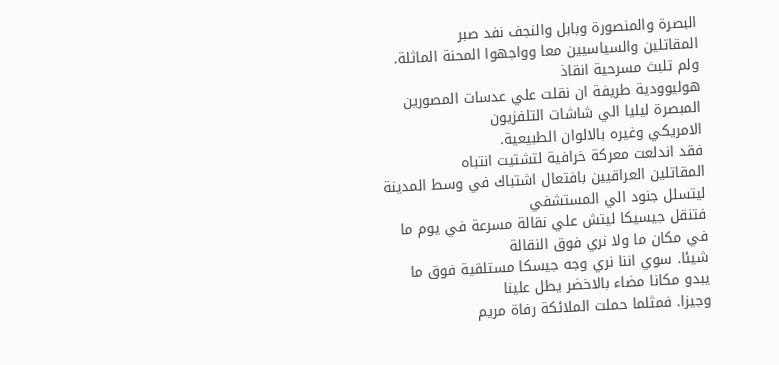البصرة والمنصورة وبابل والنجف نفد صبر
المقاتلين والسياسيين معا وواجهوا المحنة الماثلة. ولم تلبث مسرحية انقاذ
هوليوودية طريفة ان نقلت علي عدسات المصورين المبصرة ليليا الي شاشات التلفزيون
الامريكي وغيره بالالوان الطبيعية.
فقد اندلعت معركة خرافية لتشتيت انتباه
المقاتلين العراقيين بافتعال اشتباك في وسط المدينة ليتسلل جنود الي المستشفي
فتنقل جيسيكا ليتش علي نقالة مسرعة في يوم ما في مكان ما ولا نري فوق النقالة
شيئا. سوي اننا نري وجه جيسكا مستلقية فوق ما يبدو مكانا مضاء بالاخضر يطل علينا
وجيزا. فمثلما حملت الملائكة رفاة مريم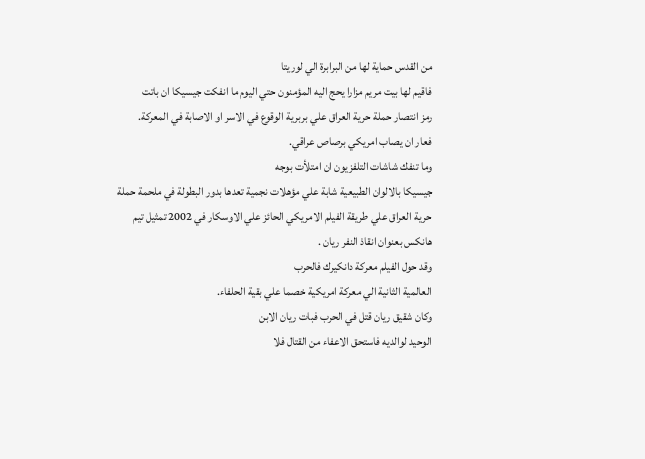من القدس حماية لها من البرابرة الي لوريتا
فاقيم لها بيت مريم مزارا يحج اليه المؤمنون حتي اليوم ما انفكت جيسيكا ان باتت
رمز انتصار حملة حرية العراق علي بربرية الوقوع في الاسر او الاصابة في المعركة.
فعار ان يصاب امريكي برصاص عراقي.
وما تنفك شاشات التلفزيون ان امتلأت بوجه
جيسيكا بالالوان الطبيعية شابة علي مؤهلات نجمية تعدها بدور البطولة في ملحمة حملة
حرية العراق علي طريقة الفيلم الامريكي الحائز علي الاوسكار في 2002 تمثيل تيم
هانكس بعنوان انقاذ النفر ريان .
وقد حول الفيلم معركة دانكيرك فالحرب
العالمية الثانية الي معركة امريكية خصما علي بقية الحلفاء.
وكان شقيق ريان قتل في الحرب فبات ريان الابن
الوحيد لوالديه فاستحق الاعفاء من القتال فلا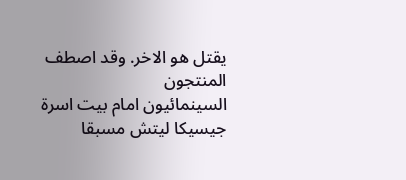يقتل هو الاخر. وقد اصطف المنتجون
السينمائيون امام بيت اسرة جيسيكا ليتش مسبقا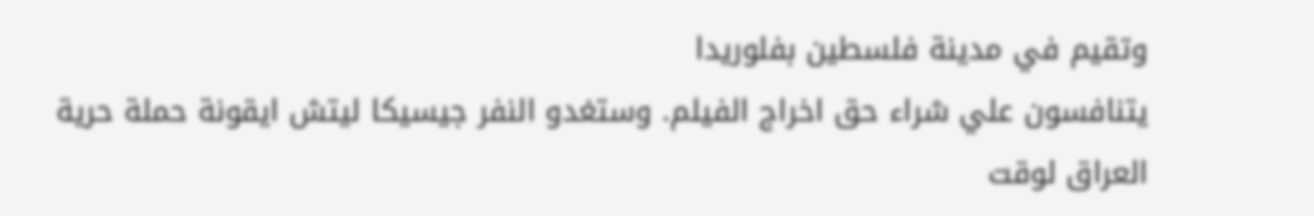وتقيم في مدينة فلسطين بفلوريدا
يتنافسون علي شراء حق اخراج الفيلم. وستغدو النفر جيسيكا ليتش ايقونة حملة حرية
العراق لوقت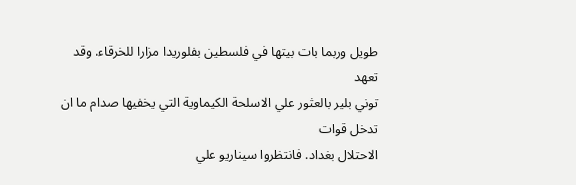طويل وربما بات بيتها في فلسطين بفلوريدا مزارا للخرقاء. وقد تعهد
توني بلير بالعثور علي الاسلحة الكيماوية التي يخفيها صدام ما ان تدخل قوات
الاحتلال بغداد. فانتظروا سيناريو علي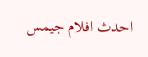احدث افلام جيمس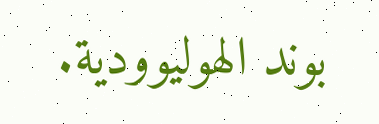بوند الهوليوودية.